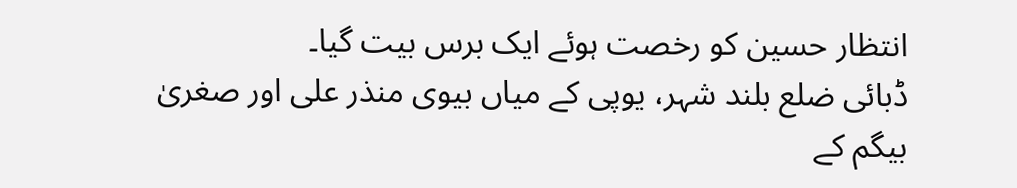انتظار حسین کو رخصت ہوئے ایک برس بیت گیا۔
ڈبائی ضلع بلند شہر، یوپی کے میاں بیوی منذر علی اور صغریٰ بیگم کے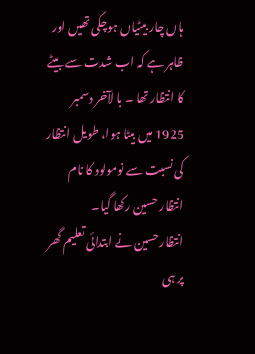ہاں چار بیٹیاں ہوچکی تھیں اور ظاہر ہے کہ اب شدت سے بیٹے کا انتظار تھا ۔ با لآخر دسمبر 1925 میں بیٹا ہوا، طویل انتظار کی نسبت سے نومولود کا نام انتظار حسین رکھا گیا۔
انتظارحسین نے ابتدائی تعلیم گھر پر ہی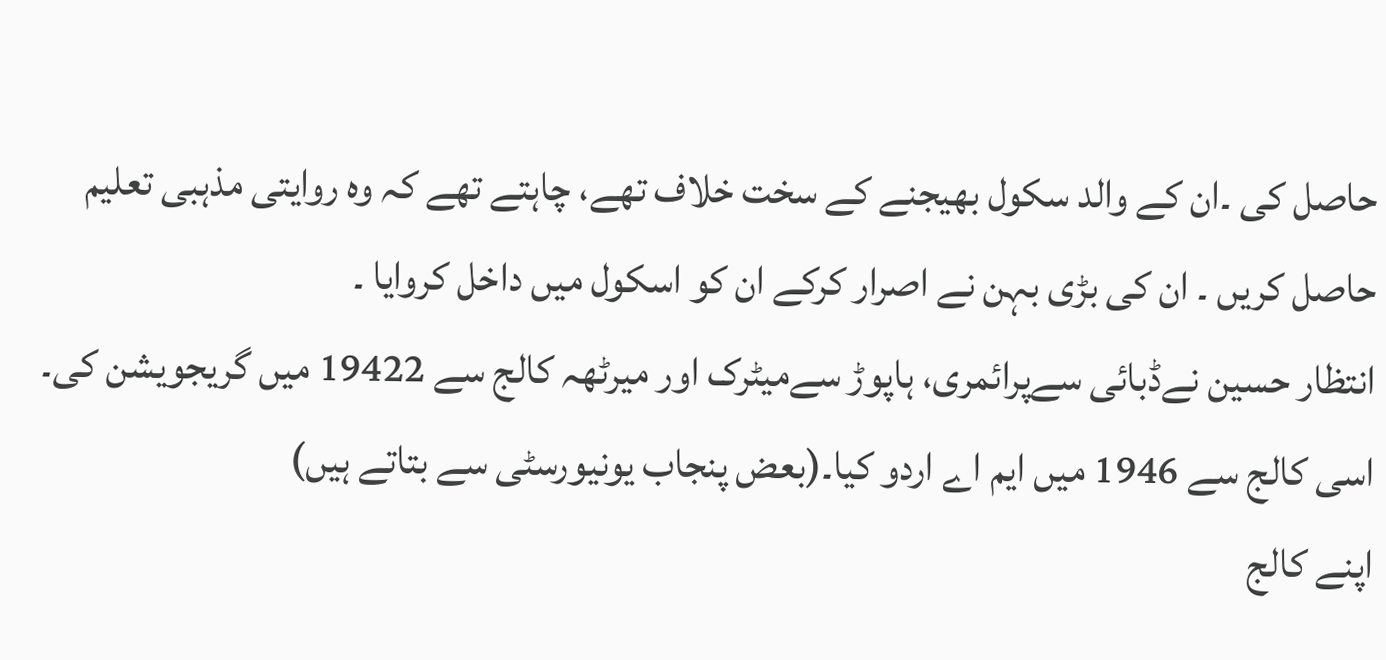حاصل کی ۔ان کے والد سکول بھیجنے کے سخت خلاف تھے، چاہتے تھے کہ وہ روایتی مذہبی تعلیم حاصل کریں ۔ ان کی بڑی بہن نے اصرار کرکے ان کو اسکول میں داخل کروایا ۔
انتظار حسین نےڈبائی سےپرائمری، ہاپوڑ سےمیٹرک اور میرٹھہ کالج سے 19422 میں گریجویشن کی۔ اسی کالج سے 1946 میں ایم اے اردو کیا۔(بعض پنجاب یونیورسٹی سے بتاتے ہیں)
اپنے کالج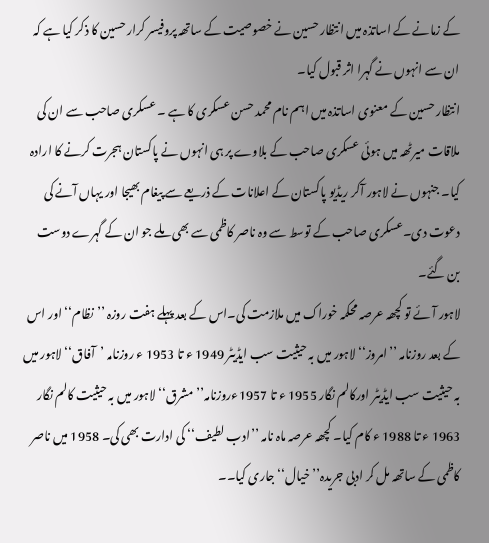کے زمانے کے اساتذہ میں انتظار حسین نے خصوصیت کے ساتھہ پروفیسر کرار حسین کا ذکر کیا ہے کہ ان سے انہوں نے گہرا اثر قبول کیا۔
انتظار حسین کے معنوی اساتذہ میں اہم نام محمد حسن عسکری کا ہے ۔ عسکری صاحب سے ان کی ملاقات میرٹھہ میں ہوئی عسکری صاحب کے بلاوے پر ہی انہوں نے پاکستان ہجرت کرنے کا ارادہ کیا۔ جنہوں نے لاہور آکر ریڈیو پاکستان کے اعلانات کے ذریعے سے پیغام بھیجا اور یہاں آنے کی دعوت دی۔عسکری صاحب کے توسط سے وہ ناصر کاظمی سے بھی ملے جو ان کے گہرے دوست بن گئے۔
لاہور آئے تو کچھہ عرصہ محکمہ خوراک میں ملازمت کی۔اس کے بعد پہلے ہفت روزہ ’’نظام‘‘ اور اس کے بعد روزنامہ ’’امروز‘‘ لاہور میں بہ حیثیت سب ایڈیٹر 1949 ء تا 1953 ء روزنامہ ’آفاق‘‘ لاہور میں بہ حیثیت سب ایڈیٹر اورکالم نگار 1955 ء تا 1957ءروزنامہ’’مشرق‘‘ لاہور میں بہ حیثیت کالم نگار 1963 ء تا 1988 ء کام کیا۔ کچھہ عرصہ ماہ نامہ ’’ادب لطیف‘‘ کی ادارت بھی کی۔ 1958 میں ناصر کاظمی کے ساتھہ مل کر ادبی جریدہ’’ خیال‘‘جاری کیا۔۔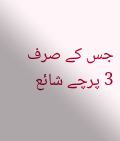جس کے صرف 3 پرچے شائع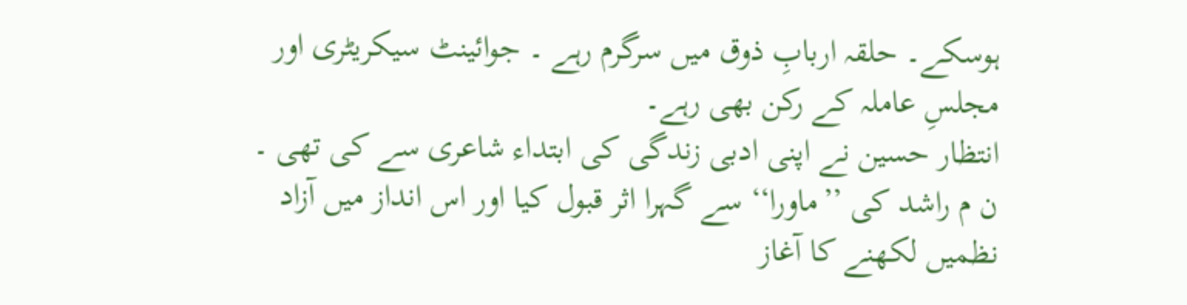ہوسکے۔ حلقہ اربابِ ذوق میں سرگرم رہے ۔ جوائینٹ سیکریٹری اور مجلسِ عاملہ کے رکن بھی رہے۔
انتظار حسین نے اپنی ادبی زندگی کی ابتداء شاعری سے کی تھی ۔ ن م راشد کی ’’ماورا‘‘ سے گہرا اثر قبول کیا اور اس انداز میں آزاد نظمیں لکھنے کا آغاز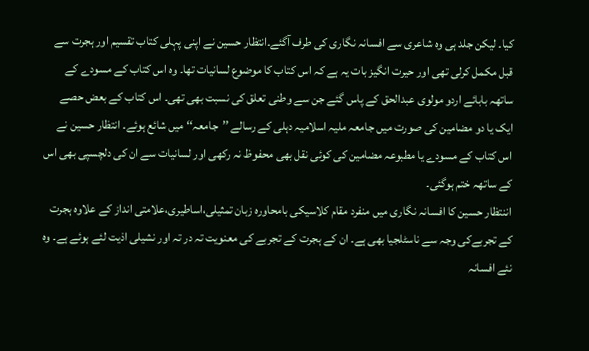کیا۔ لیکن جلد ہی وہ شاعری سے افسانہ نگاری کی طرف آگئے۔انتظار حسین نے اپنی پہلی کتاب تقسیم اور ہجرت سے قبل مکمل کرلی تھی اور حیرت انگیز بات یہ ہے کہ اس کتاب کا موضوع لسانیات تھا۔ وہ اس کتاب کے مسودے کے ساتھہ بابائے اردو مولوی عبدالحق کے پاس گئے جن سے وطنی تعلق کی نسبت بھی تھی۔ اس کتاب کے بعض حصے ایک یا دو مضامین کی صورت میں جامعہ ملیہ اسلامیہ دہلی کے رسالے ’’جامعہ‘‘ میں شائع ہوئے۔ انتظار حسین نے اس کتاب کے مسودے یا مطبوعہ مضامین کی کوئی نقل بھی محفوظ نہ رکھی اور لسانیات سے ان کی دلچسپی بھی اس کے ساتھہ ختم ہوگئی۔
اننتظار حسین کا افسانہ نگاری میں منفرد مقام کلاسیکی بامحاورہ زبان تمثیلی،اساطیری،علامتی انداز کے علاوہ ہجرت کے تجربےکی وجہ سے ناسٹلجیا بھی ہے۔ ان کے ہجرت کے تجربے کی معنویت تہ در تہ اور نشیلی اذیت لئے ہوئے ہے۔ وہ نئے افسانہ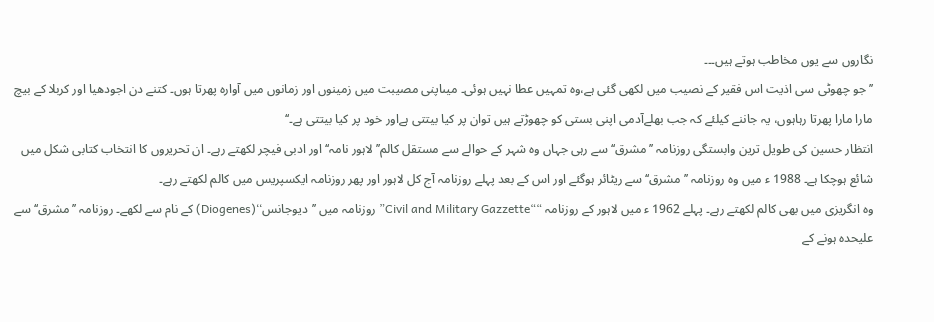نگاروں سے یوں مخاطب ہوتے ہیں۔۔۔
’’جو چھوٹی سی اذیت اس فقیر کے نصیب میں لکھی گئی ہے،وہ تمہیں عطا نہیں ہوئی۔ میںاپنی مصیبت میں زمینوں اور زمانوں میں آوارہ پھرتا ہوں۔ کتنے دن اجودھیا اور کربلا کے بیچ مارا مارا پھرتا رہاہوں، یہ جاننے کیلئے کہ جب بھلےآدمی اپنی بستی کو چھوڑتے ہیں توان پر کیا بیتتی ہےاور خود پر کیا بیتتی ہے۔‘‘
انتظار حسین کی طویل ترین وابستگی روزنامہ ’’مشرق‘‘ سے رہی جہاں وہ شہر کے حوالے سے مستقل کالم’’ لاہور نامہ‘‘ اور ادبی فیچر لکھتے رہے۔ ان تحریروں کا انتخاب کتابی شکل میں شائع ہوچکا ہے۔ 1988 ء میں وہ روزنامہ ’’مشرق‘‘ سے ریٹائر ہوگئے اور اس کے بعد پہلے روزنامہ آج کل لاہور اور پھر روزنامہ ایکسپریس میں کالم لکھتے رہے۔
وہ انگریزی میں بھی کالم لکھتے رہے۔ پہلے 1962 ء میں لاہور کے روزنامہ ““Civil and Military Gazzette” روزنامہ میں ’’دیوجانس‘‘(Diogenes) کے نام سے لکھے۔ روزنامہ ’’مشرق‘‘ سے علیحدہ ہونے کے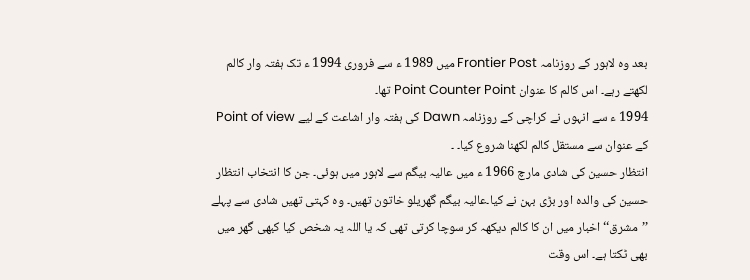بعد وہ لاہور کے روزنامہ Frontier Post میں 1989 ء سے فروری 1994 ء تک ہفتہ وار کالم لکھتے رہے۔ اس کالم کا عنوان Point Counter Point تھا۔
1994 ء سے انہوں نے کراچی کے روزنامہ Dawn کی ہفتہ وار اشاعت کے لیے Point of view کے عنوان سے مستقل کالم لکھنا شروع کیا۔ ۔
انتظار حسین کی شادی مارچ 1966 ء میں عالیہ بیگم سے لاہور میں ہوئی۔ جن کا انتخاب انتظار حسین کی والدہ اور بڑی بہن نے کیا۔عالیہ بیگم گھریلو خاتون تھیں۔ وہ کہتی تھیں شادی سے پہلے ’’مشرق‘‘ اخبار میں ان کا کالم دیکھہ کر سوچا کرتی تھی کہ یا اللہ یہ شخص کیا کبھی گھر میں بھی ٹکتا ہے۔ اس وقت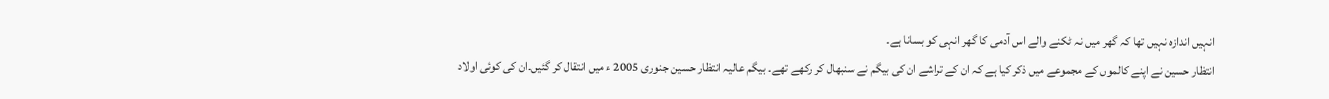انہیں اندازہ نہیں تھا کہ گھر میں نہ ٹکنے والے اس آدمی کا گھر انہی کو بسانا ہے۔
انتظار حسین نے اپنے کالموں کے مجموعے میں ذکر کیا ہے کہ ان کے تراشے ان کی بیگم نے سنبھال کر رکھے تھے۔ بیگم عالیہ انتظار حسین جنوری 2005 ء میں انتقال کر گئیں۔ان کی کوئی اولاد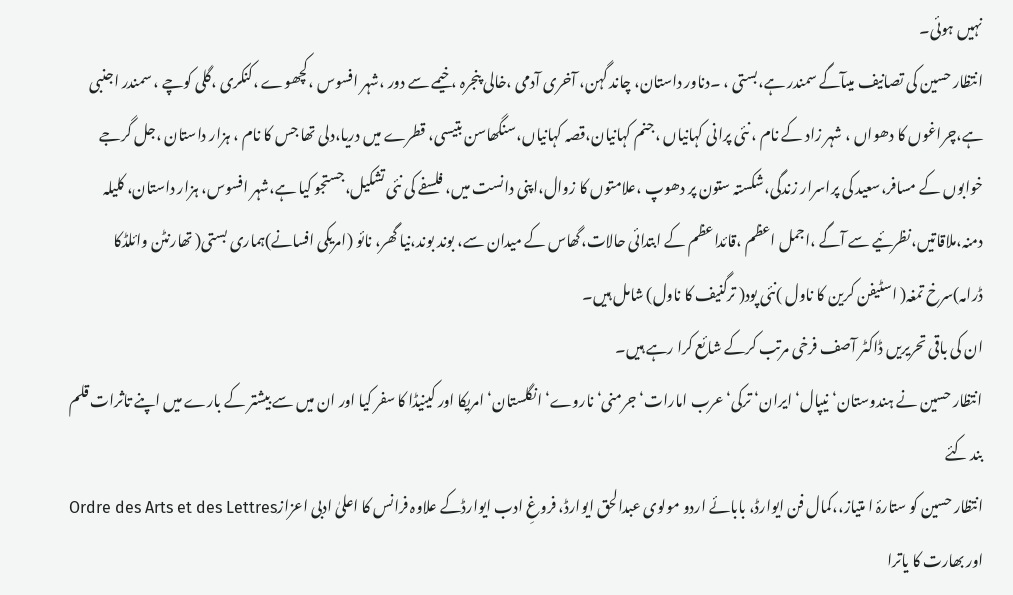نہیں ہوئی۔
انتظار حسین کی تصانیف میںآگے سمندر ہے،بستی ، ۔دناور داستان، چاند گہن، آخری آدمی ،خالی پنجرہ ،خیمے سے دور ،شہر افسوس ،کچھوے ،کنکری ،گلی کوچے ، سمندر اجنبی ہے،چراغوں کا دھواں ، شہر زاد کے نام ، نئی پرانی کہانیاں ،جنم کہانیان،قصہ کہانیاں،سنگھاسن بتیسی، قطرے میں دریا،دلی تھا جس کا نام ، ہزار داستان ،جل گرجے خوابوں کے مسافر،سعید کی پراسرار زندگی،شکستہ ستون پر دھوپ ،علامتوں کا زوال،اپنی دانست میں، فلسفے کی نئی تشکیل،جستجو کیا ہے،شہر افسوس، ہزار داستان، کلیلہ دمنہ،ملاقاتیں،نظرئیے سے آگے ،اجمل اعظم ،قائداعظم کے ابتدائی حالات،گھاس کے میدان سے، بوند بوند،نیا گھر، نائو (امریکی افسانے)ہماری بستی( تھارنٹن وائلڈکا ڈرامہ)سرخ تمغہ( اسٹیفن کرین کا ناول )نئی پود( ترگنیف کا ناول) شامل ہیں۔
ان کی باقی تحریریں ڈاکٹر آصف فرخی مرتب کرکے شائع کرا رہے ہیں۔
انتظار حسین نے ہندوستان‘ نیپال‘ ایران‘ ترکی‘ عرب امارات‘ جرمنی‘ ناروے‘ انگلستان‘ امریکا اور کینیڈا کا سفر کیا اور ان میں سے بیشتر کے بارے میں اپنے تاثرات قلم بند کئے
انتظار حسین کو ستارۂ ا متیاز،،کمال فن ایوارڈ، بابائے اردو مولوی عبدالحق ایوارڈ، فروغِ ادب ایوارڈکے علاوہ فرانس کا اعلیٰ ادبی اعزازOrdre des Arts et des Lettres اور بھارت کا یاترا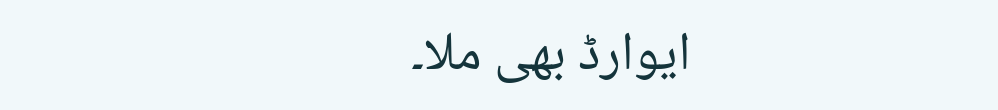ایوارڈ بھی ملا۔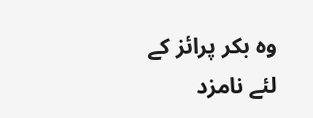وہ بکر پرائز کے لئے نامزد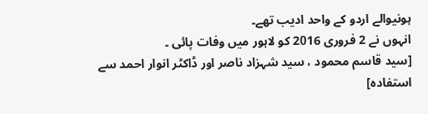ہونیوالے اردو کے واحد ادیب تھے۔
انہوں نے 2 فروری 2016 کو لاہور میں وفات پائی ۔
[سید قاسم محمود ، سید شہزاد ناصر اور ڈاکٹر انوار احمد سے استفادہ]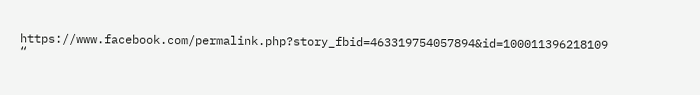https://www.facebook.com/permalink.php?story_fbid=463319754057894&id=100011396218109
“